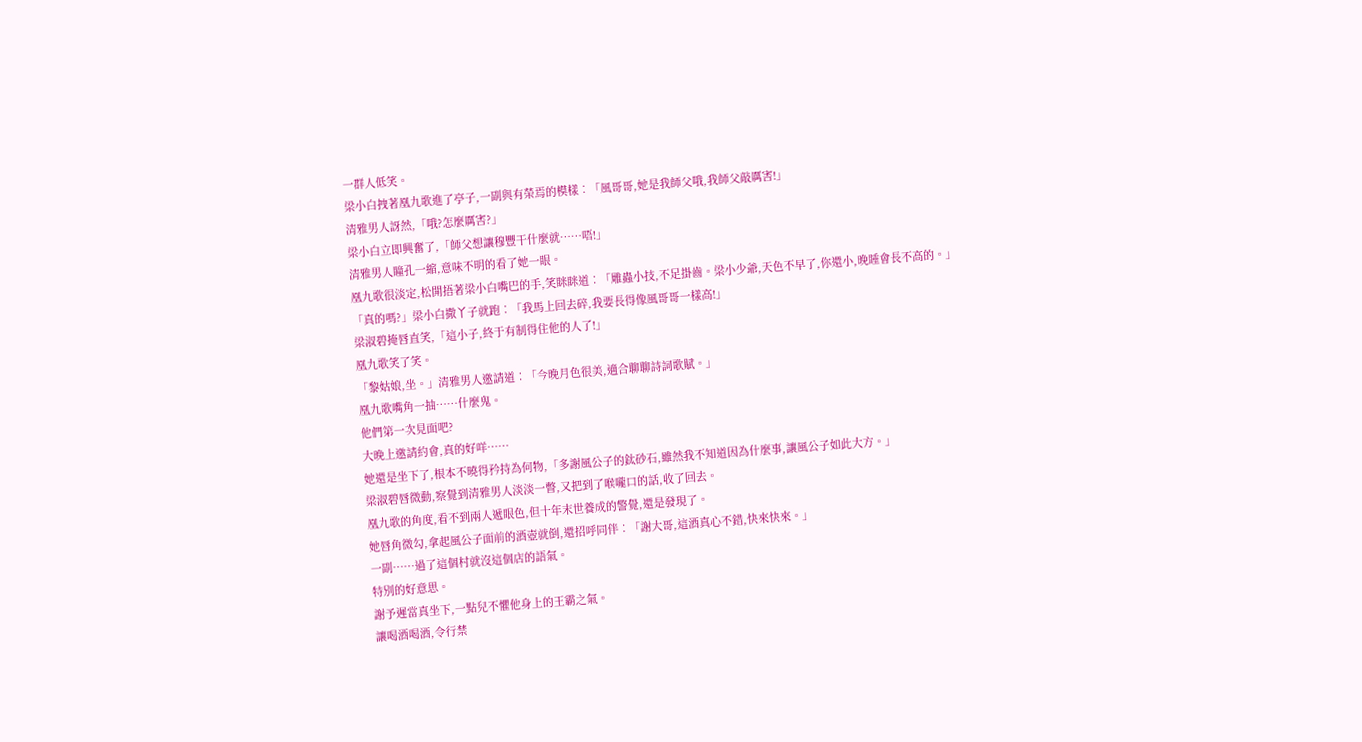一群人低笑。
梁小白拽著凰九歌進了亭子,一副與有榮焉的模樣︰「風哥哥,她是我師父哦,我師父敲厲害!」
清雅男人訝然,「哦?怎麼厲害?」
梁小白立即興奮了,「師父想讓穆豐干什麼就……唔!」
清雅男人瞳孔一縮,意味不明的看了她一眼。
凰九歌很淡定,松開捂著梁小白嘴巴的手,笑眯眯道︰「雕蟲小技,不足掛齒。梁小少爺,天色不早了,你還小,晚睡會長不高的。」
「真的嗎?」梁小白撒丫子就跑︰「我馬上回去碎,我要長得像風哥哥一樣高!」
梁淑碧掩唇直笑,「這小子,終于有制得住他的人了!」
凰九歌笑了笑。
「黎姑娘,坐。」清雅男人邀請道︰「今晚月色很美,適合聊聊詩詞歌賦。」
凰九歌嘴角一抽……什麼鬼。
他們第一次見面吧?
大晚上邀請約會,真的好咩……
她還是坐下了,根本不曉得矜持為何物,「多謝風公子的鈦砂石,雖然我不知道因為什麼事,讓風公子如此大方。」
梁淑碧唇微動,察覺到清雅男人淡淡一瞥,又把到了喉嚨口的話,收了回去。
凰九歌的角度,看不到兩人遞眼色,但十年末世養成的警覺,還是發現了。
她唇角微勾,拿起風公子面前的酒壺就倒,還招呼同伴︰「謝大哥,這酒真心不錯,快來快來。」
一副……過了這個村就沒這個店的語氣。
特別的好意思。
謝予遲當真坐下,一點兒不懼他身上的王霸之氣。
讓喝酒喝酒,令行禁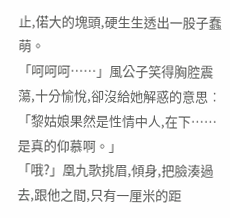止,偌大的塊頭,硬生生透出一股子蠢萌。
「呵呵呵……」風公子笑得胸腔震蕩,十分愉悅,卻沒給她解惑的意思︰「黎姑娘果然是性情中人,在下……是真的仰慕啊。」
「哦?」凰九歌挑眉,傾身,把臉湊過去,跟他之間,只有一厘米的距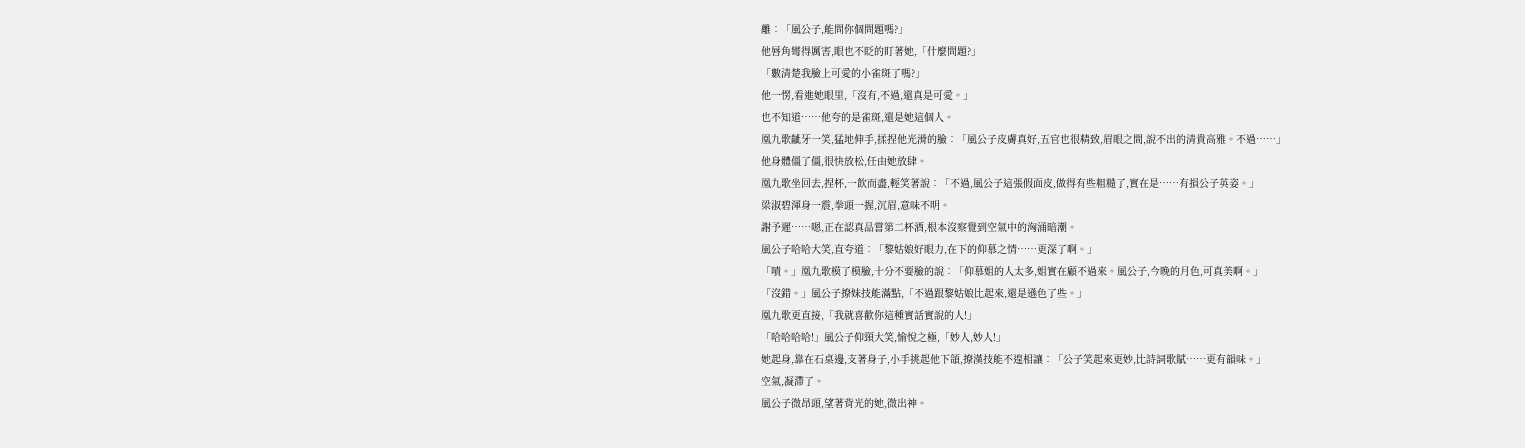離︰「風公子,能問你個問題嗎?」
他唇角彎得厲害,眼也不眨的盯著她,「什麼問題?」
「數清楚我臉上可愛的小雀斑了嗎?」
他一愣,看進她眼里,「沒有,不過,還真是可愛。」
也不知道……他夸的是雀斑,還是她這個人。
凰九歌齜牙一笑,猛地伸手,揉捏他光滑的臉︰「風公子皮膚真好,五官也很精致,眉眼之間,說不出的清貴高雅。不過……」
他身體僵了僵,很快放松,任由她放肆。
凰九歌坐回去,捏杯,一飲而盡,輕笑著說︰「不過,風公子這張假面皮,做得有些粗糙了,實在是……有損公子英姿。」
梁淑碧渾身一震,拳頭一握,沉眉,意味不明。
謝予遲……嗯,正在認真品嘗第二杯酒,根本沒察覺到空氣中的洶涌暗潮。
風公子哈哈大笑,直夸道︰「黎姑娘好眼力,在下的仰慕之情……更深了啊。」
「嘖。」凰九歌模了模臉,十分不要臉的說︰「仰慕姐的人太多,姐實在顧不過來。風公子,今晚的月色,可真美啊。」
「沒錯。」風公子撩妹技能滿點,「不過跟黎姑娘比起來,還是遜色了些。」
凰九歌更直接,「我就喜歡你這種實話實說的人!」
「哈哈哈哈!」風公子仰頸大笑,愉悅之極,「妙人,妙人!」
她起身,靠在石桌邊,支著身子,小手挑起他下頜,撩漢技能不遑相讓︰「公子笑起來更妙,比詩詞歌賦……更有韻味。」
空氣,凝滯了。
風公子微昂頭,望著背光的她,微出神。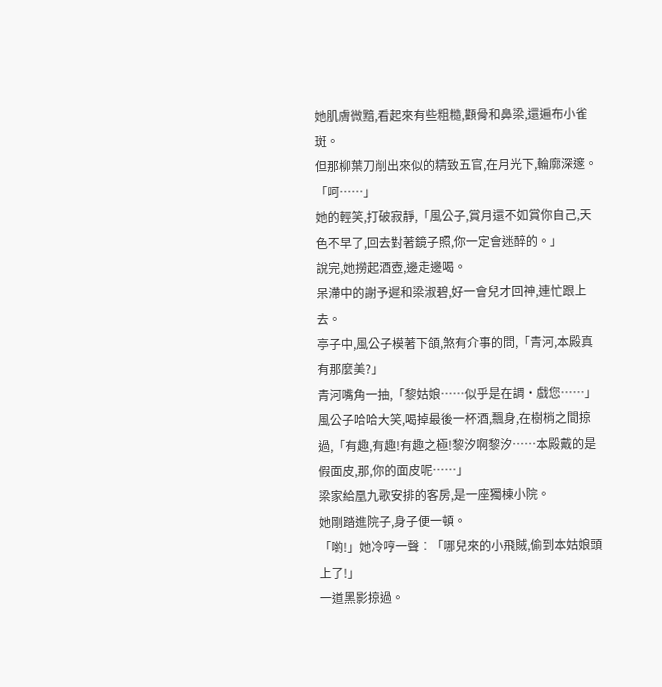她肌膚微黯,看起來有些粗糙,顴骨和鼻梁,還遍布小雀斑。
但那柳葉刀削出來似的精致五官,在月光下,輪廓深邃。
「呵……」
她的輕笑,打破寂靜,「風公子,賞月還不如賞你自己,天色不早了,回去對著鏡子照,你一定會迷醉的。」
說完,她撈起酒壺,邊走邊喝。
呆滯中的謝予遲和梁淑碧,好一會兒才回神,連忙跟上去。
亭子中,風公子模著下頜,煞有介事的問,「青河,本殿真有那麼美?」
青河嘴角一抽,「黎姑娘……似乎是在調•戲您……」
風公子哈哈大笑,喝掉最後一杯酒,飄身,在樹梢之間掠過,「有趣,有趣!有趣之極!黎汐啊黎汐……本殿戴的是假面皮,那,你的面皮呢……」
梁家給凰九歌安排的客房,是一座獨棟小院。
她剛踏進院子,身子便一頓。
「喲!」她冷哼一聲︰「哪兒來的小飛賊,偷到本姑娘頭上了!」
一道黑影掠過。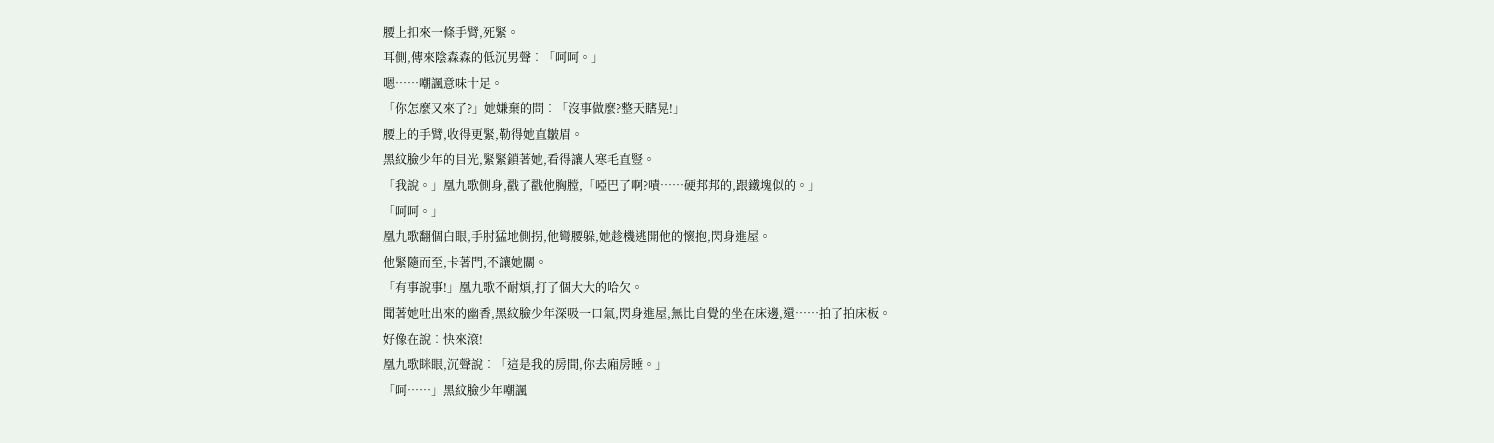腰上扣來一條手臂,死緊。
耳側,傳來陰森森的低沉男聲︰「呵呵。」
嗯……嘲諷意味十足。
「你怎麼又來了?」她嫌棄的問︰「沒事做麼?整天瞎晃!」
腰上的手臂,收得更緊,勒得她直皺眉。
黑紋臉少年的目光,緊緊鎖著她,看得讓人寒毛直豎。
「我說。」凰九歌側身,戳了戳他胸膛,「啞巴了啊?嘖……硬邦邦的,跟鐵塊似的。」
「呵呵。」
凰九歌翻個白眼,手肘猛地側拐,他彎腰躲,她趁機逃開他的懷抱,閃身進屋。
他緊隨而至,卡著門,不讓她關。
「有事說事!」凰九歌不耐煩,打了個大大的哈欠。
聞著她吐出來的幽香,黑紋臉少年深吸一口氣,閃身進屋,無比自覺的坐在床邊,還……拍了拍床板。
好像在說︰快來滾!
凰九歌眯眼,沉聲說︰「這是我的房間,你去廂房睡。」
「呵……」黑紋臉少年嘲諷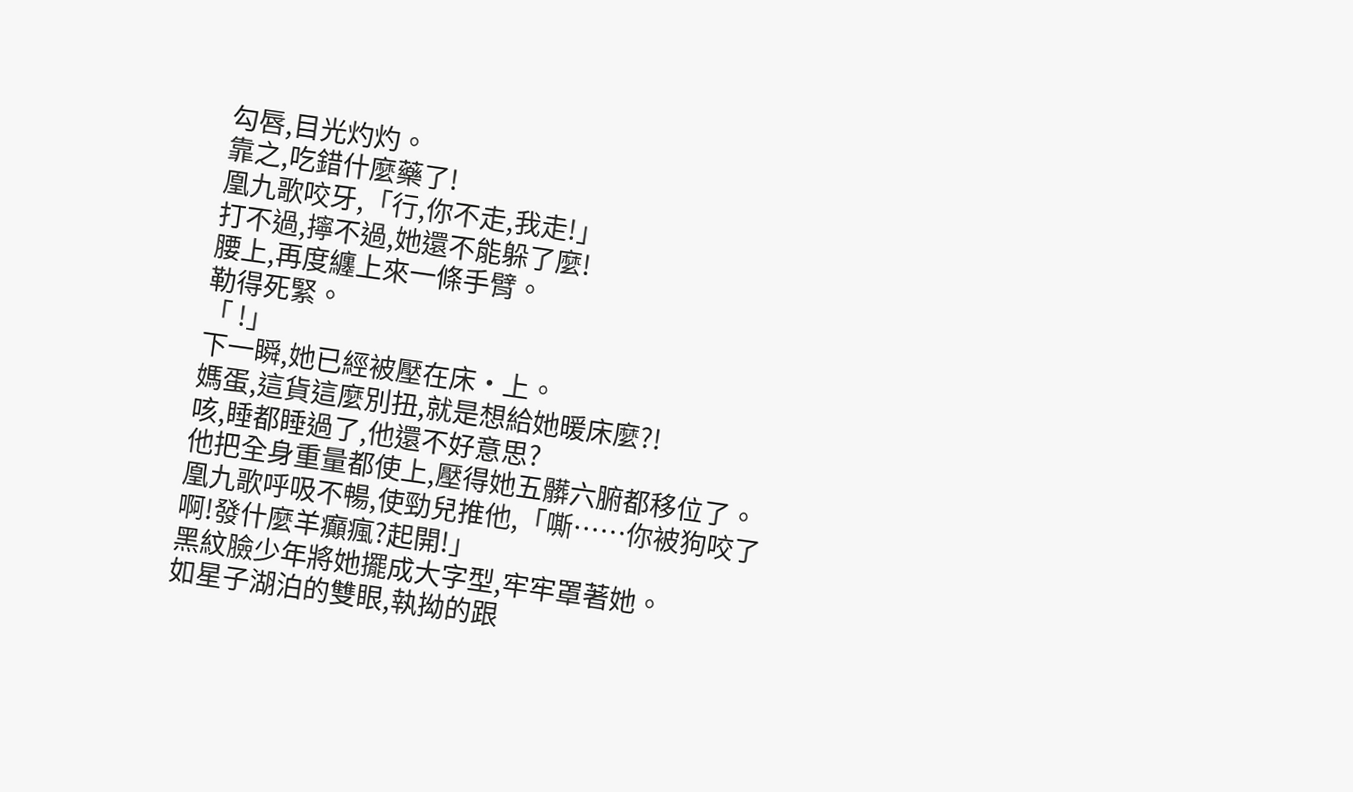勾唇,目光灼灼。
靠之,吃錯什麼藥了!
凰九歌咬牙,「行,你不走,我走!」
打不過,擰不過,她還不能躲了麼!
腰上,再度纏上來一條手臂。
勒得死緊。
「 !」
下一瞬,她已經被壓在床•上。
媽蛋,這貨這麼別扭,就是想給她暖床麼?!
咳,睡都睡過了,他還不好意思?
他把全身重量都使上,壓得她五髒六腑都移位了。
凰九歌呼吸不暢,使勁兒推他,「嘶……你被狗咬了啊!發什麼羊癲瘋?起開!」
黑紋臉少年將她擺成大字型,牢牢罩著她。
如星子湖泊的雙眼,執拗的跟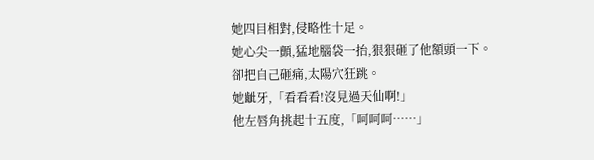她四目相對,侵略性十足。
她心尖一顫,猛地腦袋一抬,狠狠砸了他額頭一下。
卻把自己砸痛,太陽穴狂跳。
她齜牙,「看看看!沒見過天仙啊!」
他左唇角挑起十五度,「呵呵呵……」